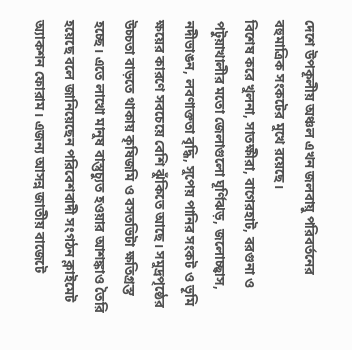দেশে উপকূলীয় অঞ্চল এখন জলবায়ু পরিবর্তনের বহুমাত্রিক সংকটের মুখে রয়েছে।
বিশেষ করে খুলনা, সাতক্ষীরা, বাগেরহাট, বরগুনা ও পটুয়াখালীর মতো জেলাগুলো ঘূর্ণিঝড়, জলোচ্ছ্বাস, নদীভাঙন, লবণাক্ততা বৃদ্ধি, সুপেয় পানির সংকট ও ভূমি ক্ষয়ের কারণে সবচেয়ে বেশি ঝুঁকিতে আছে। সমুদ্রপৃষ্ঠের উচ্চতা বাড়তে থাকায় কৃষিজমি ও বসতভিটা ক্ষতিগ্রস্ত হচ্ছে। এতে লাখো মানুষ বাস্তুচ্যুত হওয়ার আশঙ্কাও তৈরি হয়েছে বলে জানিয়েছেন পরিবেশবাদী সংগঠন ক্লাইমেট অ্যাকশন ফোরাম। এজন্য আসন্ন জাতীয় বাজেটে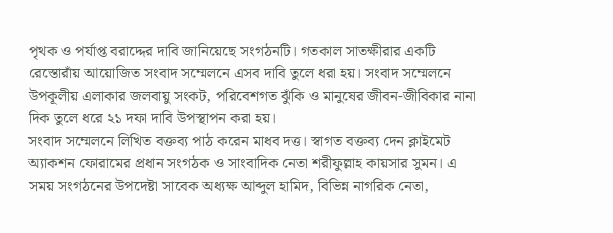পৃথক ও পর্যাপ্ত বরাদ্দের দাবি জানিয়েছে সংগঠনটি। গতকাল সাতক্ষীরার একটি রেস্তোরাঁয় আয়োজিত সংবাদ সম্মেলনে এসব দাবি তুলে ধরা হয়। সংবাদ সম্মেলনে উপকূলীয় এলাকার জলবায়ু সংকট, পরিবেশগত ঝুঁকি ও মানুষের জীবন-জীবিকার নানা দিক তুলে ধরে ২১ দফা দাবি উপস্থাপন করা হয়।
সংবাদ সম্মেলনে লিখিত বক্তব্য পাঠ করেন মাধব দত্ত। স্বাগত বক্তব্য দেন ক্লাইমেট অ্যাকশন ফোরামের প্রধান সংগঠক ও সাংবাদিক নেতা শরীফুল্লাহ কায়সার সুমন। এ সময় সংগঠনের উপদেষ্টা সাবেক অধ্যক্ষ আব্দুল হামিদ, বিভিন্ন নাগরিক নেতা,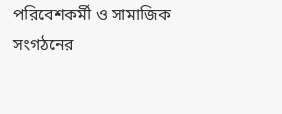পরিবেশকর্মী ও সামাজিক সংগঠনের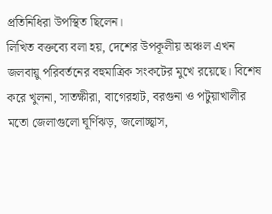প্রতিনিধিরা উপস্থিত ছিলেন।
লিখিত বক্তব্যে বলা হয়, দেশের উপকূলীয় অঞ্চল এখন জলবায়ু পরিবর্তনের বহুমাত্রিক সংকটের মুখে রয়েছে। বিশেষ করে খুলনা, সাতক্ষীরা, বাগেরহাট, বরগুনা ও পটুয়াখালীর মতো জেলাগুলো ঘূর্ণিঝড়, জলোচ্ছ্বাস,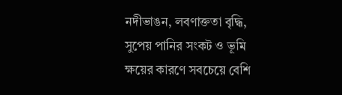নদীভাঙন, লবণাক্ততা বৃদ্ধি, সুপেয় পানির সংকট ও ভূমি ক্ষয়ের কারণে সবচেয়ে বেশি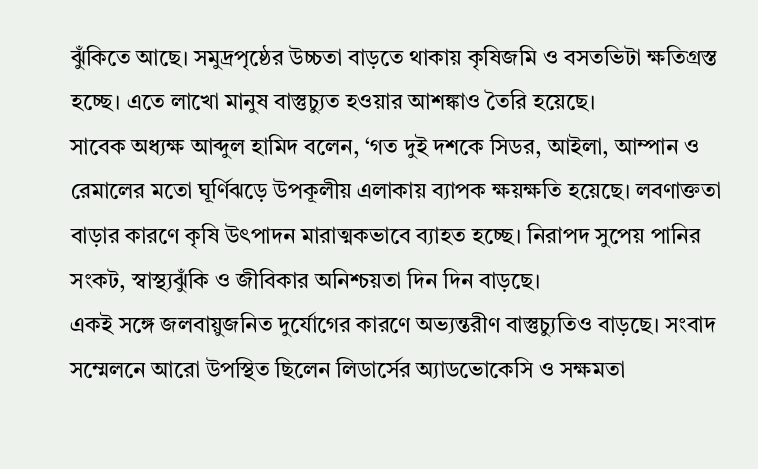ঝুঁকিতে আছে। সমুদ্রপৃষ্ঠের উচ্চতা বাড়তে থাকায় কৃষিজমি ও বসতভিটা ক্ষতিগ্রস্ত হচ্ছে। এতে লাখো মানুষ বাস্তুচ্যুত হওয়ার আশঙ্কাও তৈরি হয়েছে।
সাবেক অধ্যক্ষ আব্দুল হামিদ বলেন, ‘গত দুই দশকে সিডর, আইলা, আম্পান ও রেমালের মতো ঘূর্ণিঝড়ে উপকূলীয় এলাকায় ব্যাপক ক্ষয়ক্ষতি হয়েছে। লবণাক্ততা বাড়ার কারণে কৃষি উৎপাদন মারাত্মকভাবে ব্যাহত হচ্ছে। নিরাপদ সুপেয় পানির সংকট, স্বাস্থ্যঝুঁকি ও জীবিকার অনিশ্চয়তা দিন দিন বাড়ছে।
একই সঙ্গে জলবায়ুজনিত দুর্যোগের কারণে অভ্যন্তরীণ বাস্তুচ্যুতিও বাড়ছে। সংবাদ সম্মেলনে আরো উপস্থিত ছিলেন লিডার্সের অ্যাডভোকেসি ও সক্ষমতা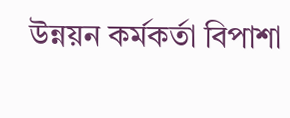উন্নয়ন কর্মকর্তা বিপাশা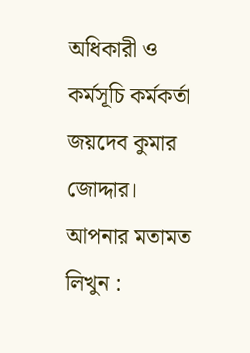অধিকারী ও কর্মসূচি কর্মকর্তা জয়দেব কুমার জোদ্দার।
আপনার মতামত লিখুন :